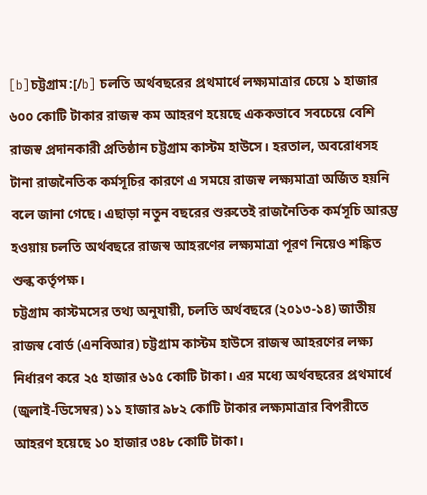[b]চট্টগ্রাম:[/b] চলতি অর্থবছরের প্রথমার্ধে লক্ষ্যমাত্রার চেয়ে ১ হাজার ৬০০ কোটি টাকার রাজস্ব কম আহরণ হয়েছে এককভাবে সবচেয়ে বেশি রাজস্ব প্রদানকারী প্রতিষ্ঠান চট্টগ্রাম কাস্টম হাউসে। হরতাল, অবরোধসহ টানা রাজনৈতিক কর্মসূচির কারণে এ সময়ে রাজস্ব লক্ষ্যমাত্রা অর্জিত হয়নি বলে জানা গেছে। এছাড়া নতুন বছরের শুরুতেই রাজনৈতিক কর্মসূচি আরম্ভ হওয়ায় চলতি অর্থবছরে রাজস্ব আহরণের লক্ষ্যমাত্রা পূরণ নিয়েও শঙ্কিত শুল্ক কর্তৃপক্ষ।
চট্টগ্রাম কাস্টমসের তথ্য অনুযায়ী, চলতি অর্থবছরে (২০১৩-১৪) জাতীয় রাজস্ব বোর্ড (এনবিআর) চট্টগ্রাম কাস্টম হাউসে রাজস্ব আহরণের লক্ষ্য নির্ধারণ করে ২৫ হাজার ৬১৫ কোটি টাকা। এর মধ্যে অর্থবছরের প্রথমার্ধে (জুলাই-ডিসেম্বর) ১১ হাজার ৯৮২ কোটি টাকার লক্ষ্যমাত্রার বিপরীতে আহরণ হয়েছে ১০ হাজার ৩৪৮ কোটি টাকা।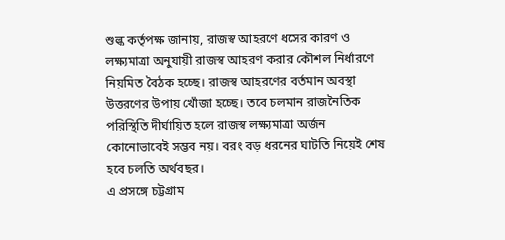শুল্ক কর্তৃপক্ষ জানায়, রাজস্ব আহরণে ধসের কারণ ও লক্ষ্যমাত্রা অনুযায়ী রাজস্ব আহরণ করার কৌশল নির্ধারণে নিয়মিত বৈঠক হচ্ছে। রাজস্ব আহরণের বর্তমান অবস্থা উত্তরণের উপায় খোঁজা হচ্ছে। তবে চলমান রাজনৈতিক পরিস্থিতি দীর্ঘায়িত হলে রাজস্ব লক্ষ্যমাত্রা অর্জন কোনোভাবেই সম্ভব নয়। বরং বড় ধরনের ঘাটতি নিয়েই শেষ হবে চলতি অর্থবছর।
এ প্রসঙ্গে চট্টগ্রাম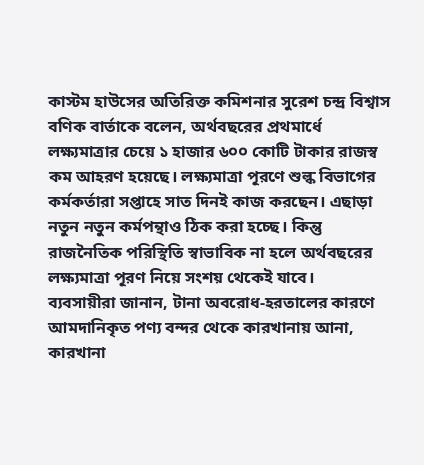কাস্টম হাউসের অতিরিক্ত কমিশনার সুরেশ চন্দ্র বিশ্বাস বণিক বার্তাকে বলেন, অর্থবছরের প্রথমার্ধে লক্ষ্যমাত্রার চেয়ে ১ হাজার ৬০০ কোটি টাকার রাজস্ব কম আহরণ হয়েছে। লক্ষ্যমাত্রা পূরণে শুল্ক বিভাগের কর্মকর্তারা সপ্তাহে সাত দিনই কাজ করছেন। এছাড়া নতুন নতুন কর্মপন্থাও ঠিক করা হচ্ছে। কিন্তু রাজনৈতিক পরিস্থিতি স্বাভাবিক না হলে অর্থবছরের লক্ষ্যমাত্রা পূরণ নিয়ে সংশয় থেকেই যাবে।
ব্যবসায়ীরা জানান, টানা অবরোধ-হরতালের কারণে আমদানিকৃত পণ্য বন্দর থেকে কারখানায় আনা, কারখানা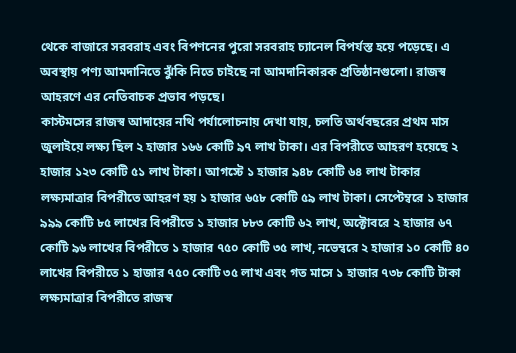থেকে বাজারে সরবরাহ এবং বিপণনের পুরো সরবরাহ চ্যানেল বিপর্যস্ত হয়ে পড়েছে। এ অবস্থায় পণ্য আমদানিতে ঝুঁকি নিতে চাইছে না আমদানিকারক প্রতিষ্ঠানগুলো। রাজস্ব আহরণে এর নেতিবাচক প্রভাব পড়ছে।
কাস্টমসের রাজস্ব আদায়ের নথি পর্যালোচনায় দেখা যায়, চলতি অর্থবছরের প্রথম মাস জুলাইয়ে লক্ষ্য ছিল ২ হাজার ১৬৬ কোটি ৯৭ লাখ টাকা। এর বিপরীতে আহরণ হয়েছে ২ হাজার ১২৩ কোটি ৫১ লাখ টাকা। আগস্টে ১ হাজার ৯৪৮ কোটি ৬৪ লাখ টাকার লক্ষ্যমাত্রার বিপরীতে আহরণ হয় ১ হাজার ৬৫৮ কোটি ৫৯ লাখ টাকা। সেপ্টেম্বরে ১ হাজার ৯৯৯ কোটি ৮৫ লাখের বিপরীতে ১ হাজার ৮৮৩ কোটি ৬২ লাখ, অক্টোবরে ২ হাজার ৬৭ কোটি ৯৬ লাখের বিপরীতে ১ হাজার ৭৫০ কোটি ৩৫ লাখ, নভেম্বরে ২ হাজার ১০ কোটি ৪০ লাখের বিপরীতে ১ হাজার ৭৫০ কোটি ৩৫ লাখ এবং গত মাসে ১ হাজার ৭৩৮ কোটি টাকা লক্ষ্যমাত্রার বিপরীতে রাজস্ব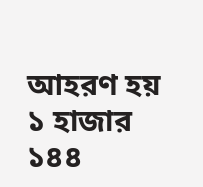আহরণ হয় ১ হাজার ১৪৪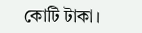কোটি টাকা।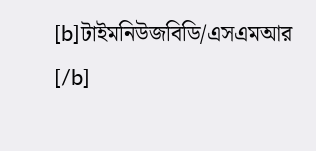[b]টাইমনিউজবিডি/এসএমআর [/b]